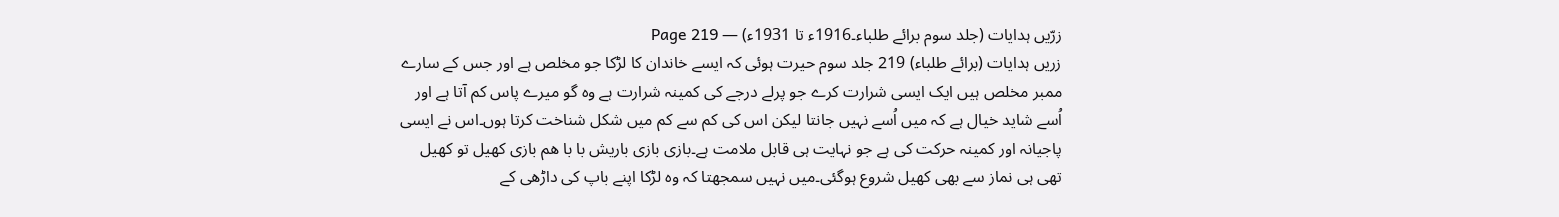زرّیں ہدایات (جلد سوم برائے طلباء۔1916ء تا 1931ء) — Page 219
زریں ہدایات (برائے طلباء) 219 جلد سوم حیرت ہوئی کہ ایسے خاندان کا لڑکا جو مخلص ہے اور جس کے سارے ممبر مخلص ہیں ایک ایسی شرارت کرے جو پرلے درجے کی کمینہ شرارت ہے وہ گو میرے پاس کم آتا ہے اور اُسے شاید خیال ہے کہ میں اُسے نہیں جانتا لیکن اس کی کم سے کم میں شکل شناخت کرتا ہوں۔اس نے ایسی پاجیانہ اور کمینہ حرکت کی ہے جو نہایت ہی قابل ملامت ہے۔بازی بازی باریش با با هم بازی کھیل تو کھیل تھی ہی نماز سے بھی کھیل شروع ہوگئی۔میں نہیں سمجھتا کہ وہ لڑکا اپنے باپ کی داڑھی کے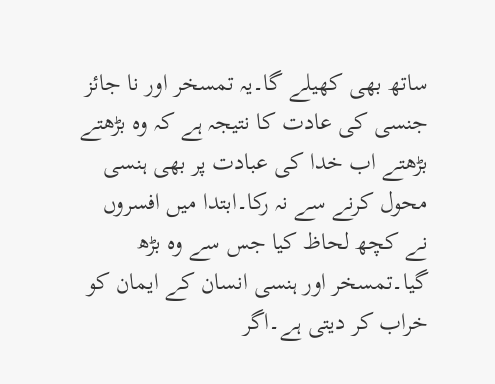ساتھ بھی کھیلے گا۔یہ تمسخر اور نا جائز جنسی کی عادت کا نتیجہ ہے کہ وہ بڑھتے بڑھتے اب خدا کی عبادت پر بھی ہنسی محول کرنے سے نہ رکا۔ابتدا میں افسروں نے کچھ لحاظ کیا جس سے وہ بڑھ گیا۔تمسخر اور ہنسی انسان کے ایمان کو خراب کر دیتی ہے۔اگر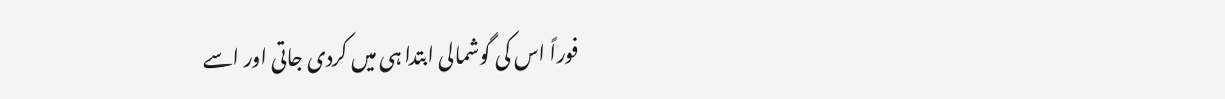فوراً اس کی گوشمالی ابتدا ہی میں کردی جاتی اور اسے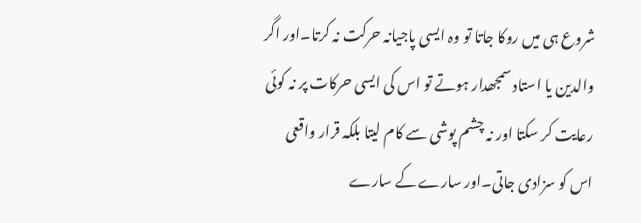شروع ہی میں روکا جاتا تو وہ ایسی پاجیانہ حرکت نہ کرتا۔اور اگر والدین یا استاد سمجھدار ہوتے تو اس کی ایسی حرکات پر نہ کوئی رعایت کر سکتا اور نہ چشم پوشی سے کام لیتا بلکہ قرار واقعی اس کو سزادی جاتی۔اور سارے کے سارے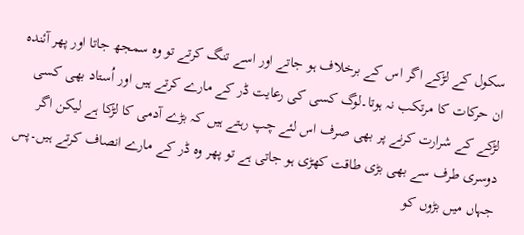سکول کے لڑکے اگر اس کے برخلاف ہو جاتے اور اسے تنگ کرتے تو وہ سمجھ جاتا اور پھر آئندہ ان حرکات کا مرتکب نہ ہوتا۔لوگ کسی کی رعایت ڈر کے مارے کرتے ہیں اور اُستاد بھی کسی لڑکے کے شرارت کرنے پر بھی صرف اس لئے چپ رہتے ہیں کہ بڑے آدمی کا لڑکا ہے لیکن اگر دوسری طرف سے بھی بڑی طاقت کھڑی ہو جاتی ہے تو پھر وہ ڈر کے مارے انصاف کرتے ہیں۔پس جہاں میں بڑوں کو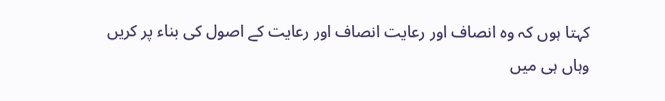کہتا ہوں کہ وہ انصاف اور رعایت انصاف اور رعایت کے اصول کی بناء پر کریں وہاں ہی میں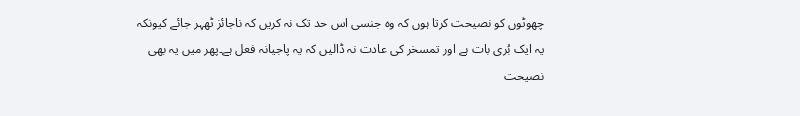چھوٹوں کو نصیحت کرتا ہوں کہ وہ جنسی اس حد تک نہ کریں کہ ناجائز ٹھہر جائے کیونکہ یہ ایک بُری بات ہے اور تمسخر کی عادت نہ ڈالیں کہ یہ پاجیانہ فعل ہے۔پھر میں یہ بھی نصیحت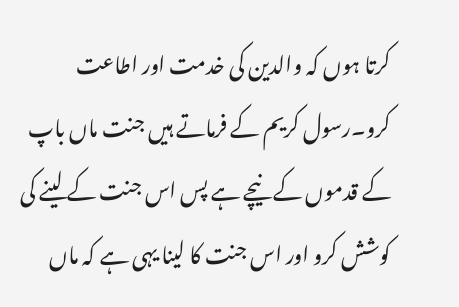کرتا ہوں کہ والدین کی خدمت اور اطاعت کرو۔رسول کریم کے فرماتے ہیں جنت ماں باپ کے قدموں کے نیچے ہے پس اس جنت کے لینے کی کوشش کرو اور اس جنت کا لینا یہی ہے کہ ماں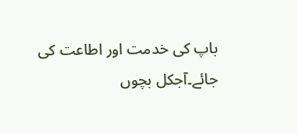باپ کی خدمت اور اطاعت کی جائے۔آجکل بچوں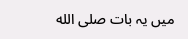میں یہ بات صلى الله